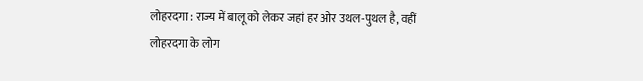लोहरदगा : राज्य में बालू को लेकर जहां हर ओर उथल-पुथल है, वहीं लोहरदगा के लोग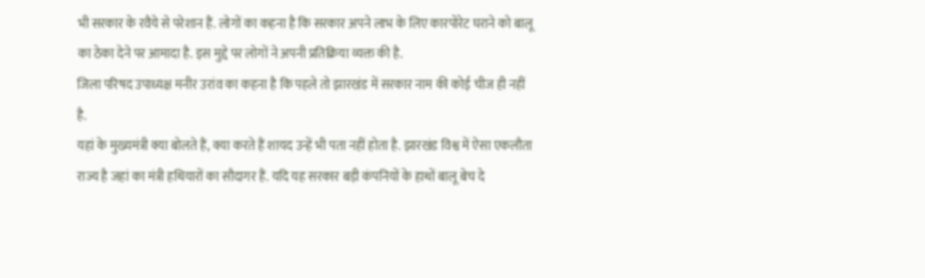भी सरकार के रवैये से परेशान हैं. लोगों का कहना है कि सरकार अपने लाभ के लिए कारपोरेट घराने को बालू का ठेका देने पर आमादा है. इस मुद्दे पर लोगों ने अपनी प्रतिक्रिया व्यक्त की है.
जिला परिषद उपाध्यक्ष मनीर उरांव का कहना है कि पहले तो झारखंड में सरकार नाम की कोई चीज ही नहीं है.
यहां के मुख्यमंत्री क्या बोलते हैं, क्या करते हैं शायद उन्हें भी पता नहीं होता है. झारखंड विश्व में ऐसा एकलौता राज्य है जहां का मंत्री हथियारों का सौदागर हैं. यदि यह सरकार बड़ी कंपनियों के हाथों बालू बेच दे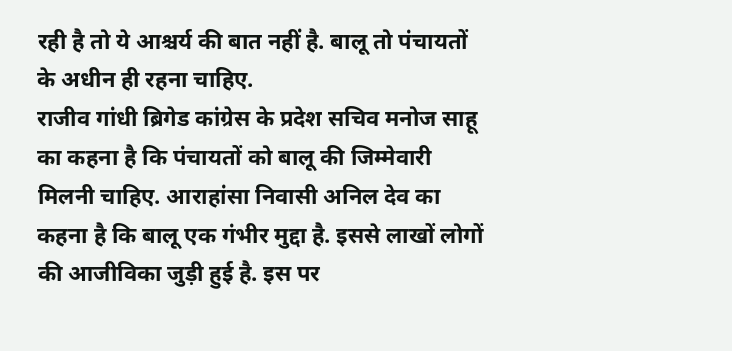रही है तो ये आश्चर्य की बात नहीं है. बालू तो पंचायतों के अधीन ही रहना चाहिए.
राजीव गांधी ब्रिगेड कांग्रेस के प्रदेश सचिव मनोज साहू का कहना है कि पंचायतों को बालू की जिम्मेवारी मिलनी चाहिए. आराहांसा निवासी अनिल देव का कहना है कि बालू एक गंभीर मुद्दा है. इससे लाखों लोगों की आजीविका जुड़ी हुई है. इस पर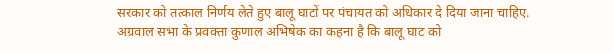सरकार को तत्काल निर्णय लेते हुए बालू घाटों पर पंचायत को अधिकार दे दिया जाना चाहिए. अग्रवाल सभा के प्रवक्ता कुणाल अभिषेक का कहना है कि बालू घाट को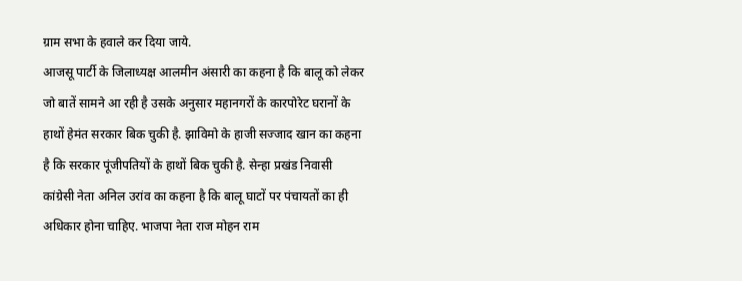ग्राम सभा के हवाले कर दिया जाये.
आजसू पार्टी के जिलाध्यक्ष आलमीन अंसारी का कहना है कि बालू को लेकर जो बातें सामने आ रही है उसके अनुसार महानगरों के कारपोरेट घरानों के हाथों हेमंत सरकार बिक चुकी है. झाविमो के हाजी सज्जाद खान का कहना है कि सरकार पूंजीपतियों के हाथों बिक चुकी है. सेन्हा प्रखंड निवासी कांग्रेसी नेता अनिल उरांव का कहना है कि बालू घाटों पर पंचायतों का ही अधिकार होना चाहिए. भाजपा नेता राज मोहन राम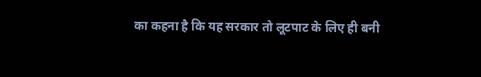का कहना है कि यह सरकार तो लूटपाट के लिए ही बनी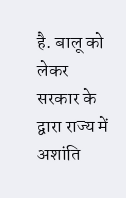है. बालू को लेकर सरकार के द्वारा राज्य में अशांति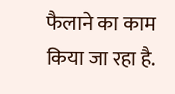फैलाने का काम किया जा रहा है.